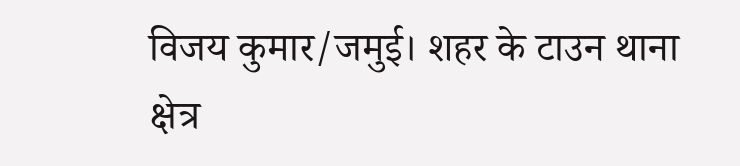विजय कुमार/जमुई। शहर के टाउन थाना क्षेत्र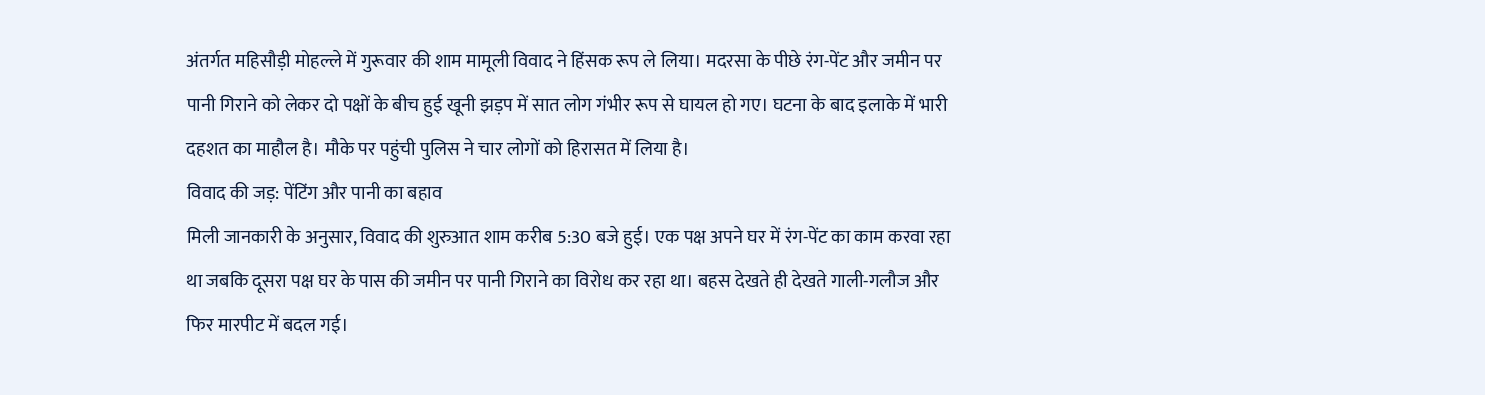अंतर्गत महिसौड़ी मोहल्ले में गुरूवार की शाम मामूली विवाद ने हिंसक रूप ले लिया। मदरसा के पीछे रंग-पेंट और जमीन पर पानी गिराने को लेकर दो पक्षों के बीच हुई खूनी झड़प में सात लोग गंभीर रूप से घायल हो गए। घटना के बाद इलाके में भारी दहशत का माहौल है। मौके पर पहुंची पुलिस ने चार लोगों को हिरासत में लिया है।
विवाद की जड़: पेंटिंग और पानी का बहाव
मिली जानकारी के अनुसार, विवाद की शुरुआत शाम करीब 5:30 बजे हुई। एक पक्ष अपने घर में रंग-पेंट का काम करवा रहा था जबकि दूसरा पक्ष घर के पास की जमीन पर पानी गिराने का विरोध कर रहा था। बहस देखते ही देखते गाली-गलौज और फिर मारपीट में बदल गई।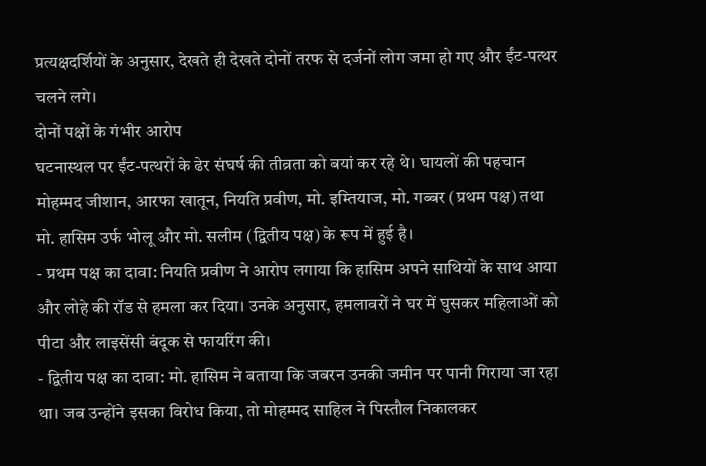प्रत्यक्षदर्शियों के अनुसार, देखते ही देखते दोनों तरफ से दर्जनों लोग जमा हो गए और ईंट-पत्थर चलने लगे।
दोनों पक्षों के गंभीर आरोप
घटनास्थल पर ईंट-पत्थरों के ढेर संघर्ष की तीव्रता को बयां कर रहे थे। घायलों की पहचान मोहम्मद जीशान, आरफा खातून, नियति प्रवीण, मो. इम्तियाज, मो. गब्बर (प्रथम पक्ष) तथा मो. हासिम उर्फ भोलू और मो. सलीम (द्वितीय पक्ष) के रूप में हुई है।
- प्रथम पक्ष का दावा: नियति प्रवीण ने आरोप लगाया कि हासिम अपने साथियों के साथ आया और लोहे की रॉड से हमला कर दिया। उनके अनुसार, हमलावरों ने घर में घुसकर महिलाओं को पीटा और लाइसेंसी बंदूक से फायरिंग की।
- द्वितीय पक्ष का दावा: मो. हासिम ने बताया कि जबरन उनकी जमीन पर पानी गिराया जा रहा था। जब उन्होंने इसका विरोध किया, तो मोहम्मद साहिल ने पिस्तौल निकालकर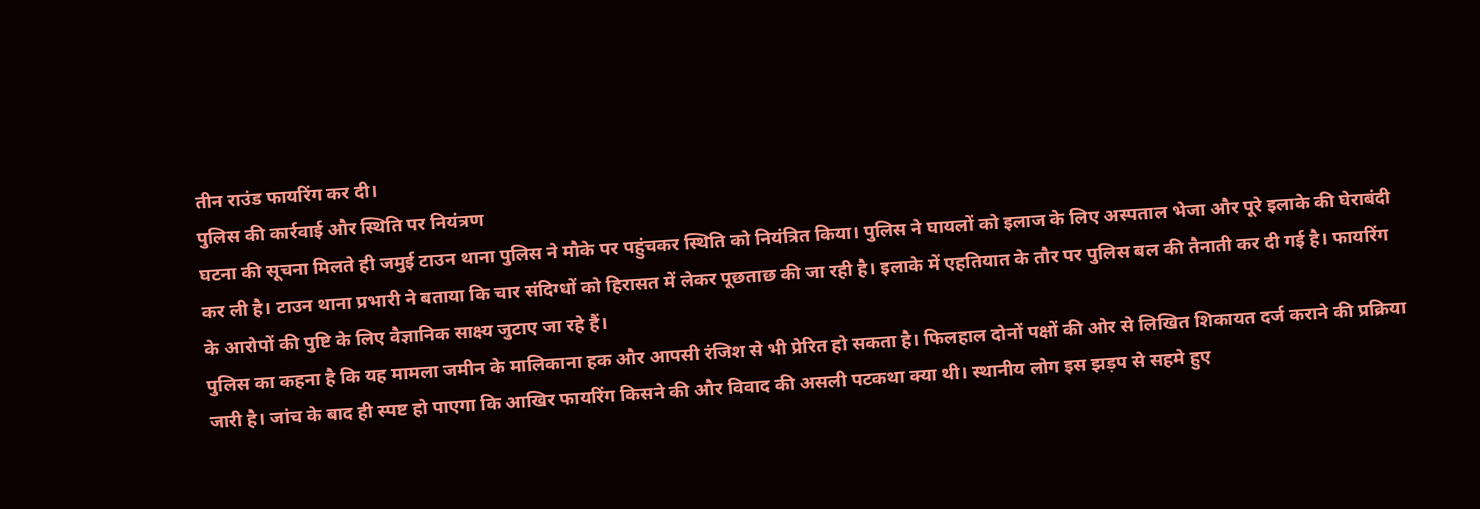तीन राउंड फायरिंग कर दी।
पुलिस की कार्रवाई और स्थिति पर नियंत्रण
घटना की सूचना मिलते ही जमुई टाउन थाना पुलिस ने मौके पर पहुंचकर स्थिति को नियंत्रित किया। पुलिस ने घायलों को इलाज के लिए अस्पताल भेजा और पूरे इलाके की घेराबंदी कर ली है। टाउन थाना प्रभारी ने बताया कि चार संदिग्धों को हिरासत में लेकर पूछताछ की जा रही है। इलाके में एहतियात के तौर पर पुलिस बल की तैनाती कर दी गई है। फायरिंग के आरोपों की पुष्टि के लिए वैज्ञानिक साक्ष्य जुटाए जा रहे हैं।
पुलिस का कहना है कि यह मामला जमीन के मालिकाना हक और आपसी रंजिश से भी प्रेरित हो सकता है। फिलहाल दोनों पक्षों की ओर से लिखित शिकायत दर्ज कराने की प्रक्रिया जारी है। जांच के बाद ही स्पष्ट हो पाएगा कि आखिर फायरिंग किसने की और विवाद की असली पटकथा क्या थी। स्थानीय लोग इस झड़प से सहमे हुए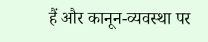हैं और कानून-व्यवस्था पर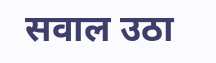सवाल उठा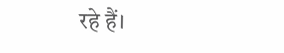रहे हैं।